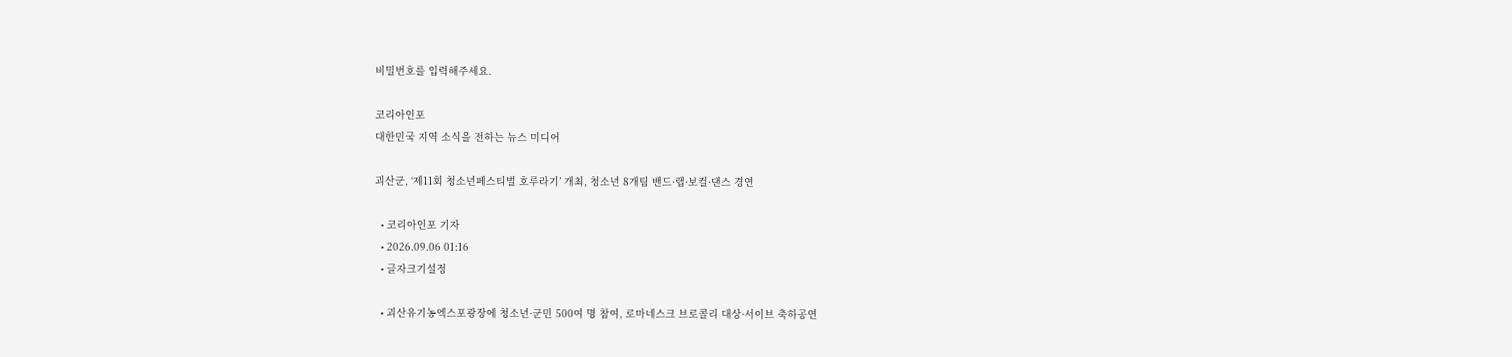비밀번호를 입력해주세요.

코리아인포
대한민국 지역 소식을 전하는 뉴스 미디어

괴산군, ‘제11회 청소년페스티벌 호루라기’ 개최, 청소년 8개팀 밴드·랩·보컬·댄스 경연

  • 코리아인포 기자
  • 2026.09.06 01:16
  • 글자크기설정

  • 괴산유기농엑스포광장에 청소년·군민 500여 명 참여, 로마네스크 브로콜리 대상·서이브 축하공연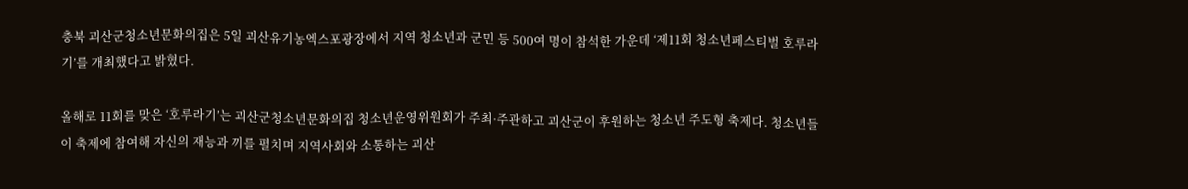충북 괴산군청소년문화의집은 5일 괴산유기농엑스포광장에서 지역 청소년과 군민 등 500여 명이 참석한 가운데 ‘제11회 청소년페스티벌 호루라기’를 개최했다고 밝혔다.

올해로 11회를 맞은 ‘호루라기’는 괴산군청소년문화의집 청소년운영위원회가 주최·주관하고 괴산군이 후원하는 청소년 주도형 축제다. 청소년들이 축제에 참여해 자신의 재능과 끼를 펼치며 지역사회와 소통하는 괴산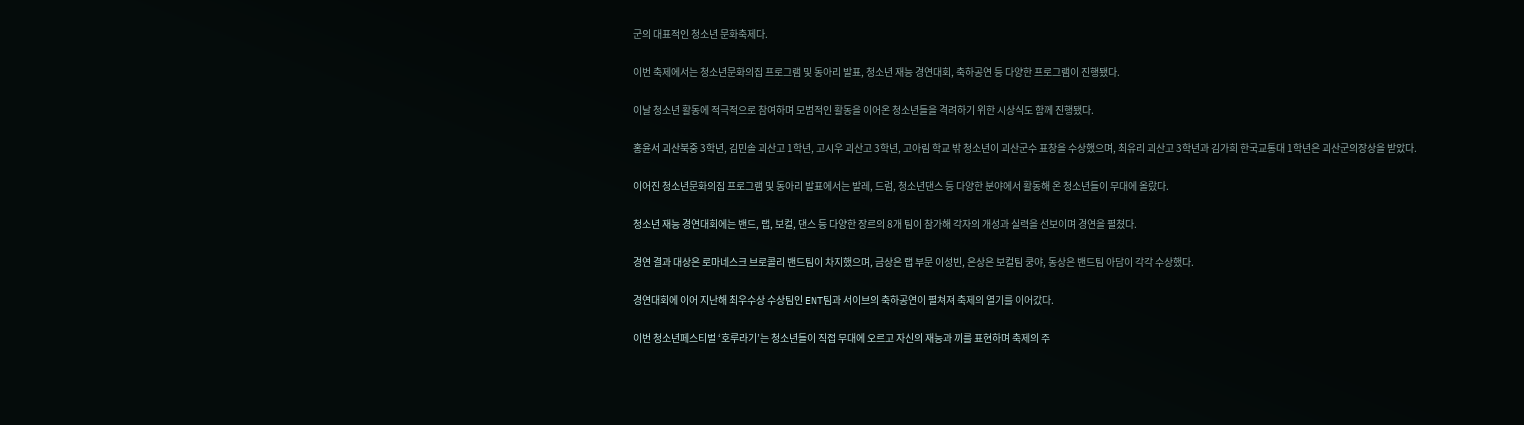군의 대표적인 청소년 문화축제다.

이번 축제에서는 청소년문화의집 프로그램 및 동아리 발표, 청소년 재능 경연대회, 축하공연 등 다양한 프로그램이 진행됐다.

이날 청소년 활동에 적극적으로 참여하며 모범적인 활동을 이어온 청소년들을 격려하기 위한 시상식도 함께 진행됐다.

홍윤서 괴산북중 3학년, 김민솔 괴산고 1학년, 고시우 괴산고 3학년, 고아림 학교 밖 청소년이 괴산군수 표창을 수상했으며, 최유리 괴산고 3학년과 김가희 한국교통대 1학년은 괴산군의장상을 받았다.

이어진 청소년문화의집 프로그램 및 동아리 발표에서는 발레, 드럼, 청소년댄스 등 다양한 분야에서 활동해 온 청소년들이 무대에 올랐다.

청소년 재능 경연대회에는 밴드, 랩, 보컬, 댄스 등 다양한 장르의 8개 팀이 참가해 각자의 개성과 실력을 선보이며 경연을 펼쳤다.

경연 결과 대상은 로마네스크 브로콜리 밴드팀이 차지했으며, 금상은 랩 부문 이성빈, 은상은 보컬팀 쿵야, 동상은 밴드팀 아담이 각각 수상했다.

경연대회에 이어 지난해 최우수상 수상팀인 ENT팀과 서이브의 축하공연이 펼쳐져 축제의 열기를 이어갔다.

이번 청소년페스티벌 ‘호루라기’는 청소년들이 직접 무대에 오르고 자신의 재능과 끼를 표현하며 축제의 주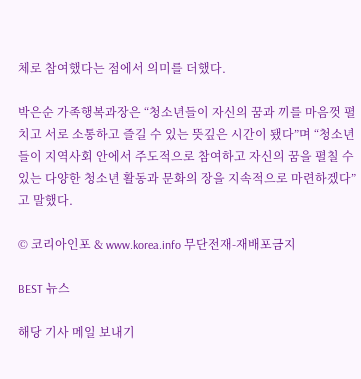체로 참여했다는 점에서 의미를 더했다.

박은순 가족행복과장은 “청소년들이 자신의 꿈과 끼를 마음껏 펼치고 서로 소통하고 즐길 수 있는 뜻깊은 시간이 됐다”며 “청소년들이 지역사회 안에서 주도적으로 참여하고 자신의 꿈을 펼칠 수 있는 다양한 청소년 활동과 문화의 장을 지속적으로 마련하겠다”고 말했다.

© 코리아인포 & www.korea.info 무단전재-재배포금지

BEST 뉴스

해당 기사 메일 보내기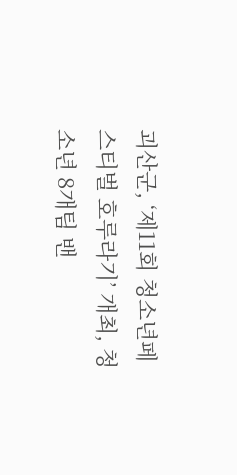괴산군, ‘제11회 청소년페스티벌 호루라기’ 개최, 청소년 8개팀 밴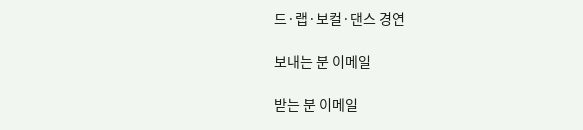드·랩·보컬·댄스 경연

보내는 분 이메일

받는 분 이메일